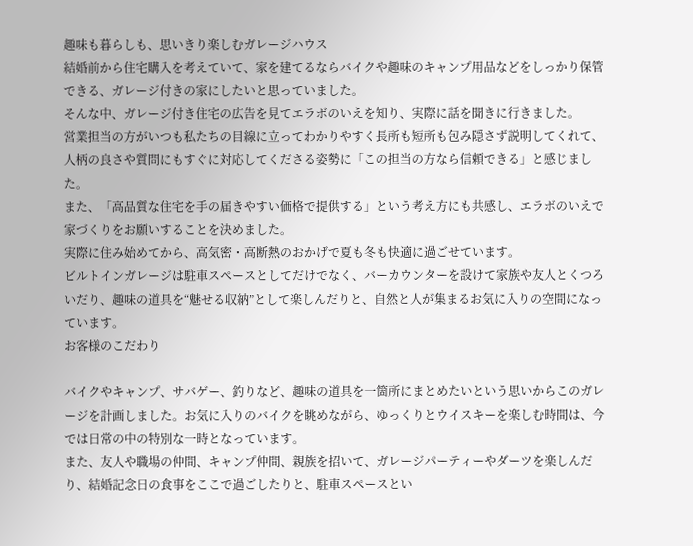趣味も暮らしも、思いきり楽しむガレージハウス
結婚前から住宅購入を考えていて、家を建てるならバイクや趣味のキャンプ用品などをしっかり保管できる、ガレージ付きの家にしたいと思っていました。
そんな中、ガレージ付き住宅の広告を見てエラボのいえを知り、実際に話を聞きに行きました。
営業担当の方がいつも私たちの目線に立ってわかりやすく長所も短所も包み隠さず説明してくれて、人柄の良さや質問にもすぐに対応してくださる姿勢に「この担当の方なら信頼できる」と感じました。
また、「高品質な住宅を手の届きやすい価格で提供する」という考え方にも共感し、エラボのいえで家づくりをお願いすることを決めました。
実際に住み始めてから、高気密・高断熱のおかげで夏も冬も快適に過ごせています。
ビルトインガレージは駐車スペースとしてだけでなく、バーカウンターを設けて家族や友人とくつろいだり、趣味の道具を“魅せる収納”として楽しんだりと、自然と人が集まるお気に入りの空間になっています。
お客様のこだわり

バイクやキャンプ、サバゲー、釣りなど、趣味の道具を一箇所にまとめたいという思いからこのガレージを計画しました。お気に入りのバイクを眺めながら、ゆっくりとウイスキーを楽しむ時間は、今では日常の中の特別な一時となっています。
また、友人や職場の仲間、キャンプ仲間、親族を招いて、ガレージパーティーやダーツを楽しんだり、結婚記念日の食事をここで過ごしたりと、駐車スペースとい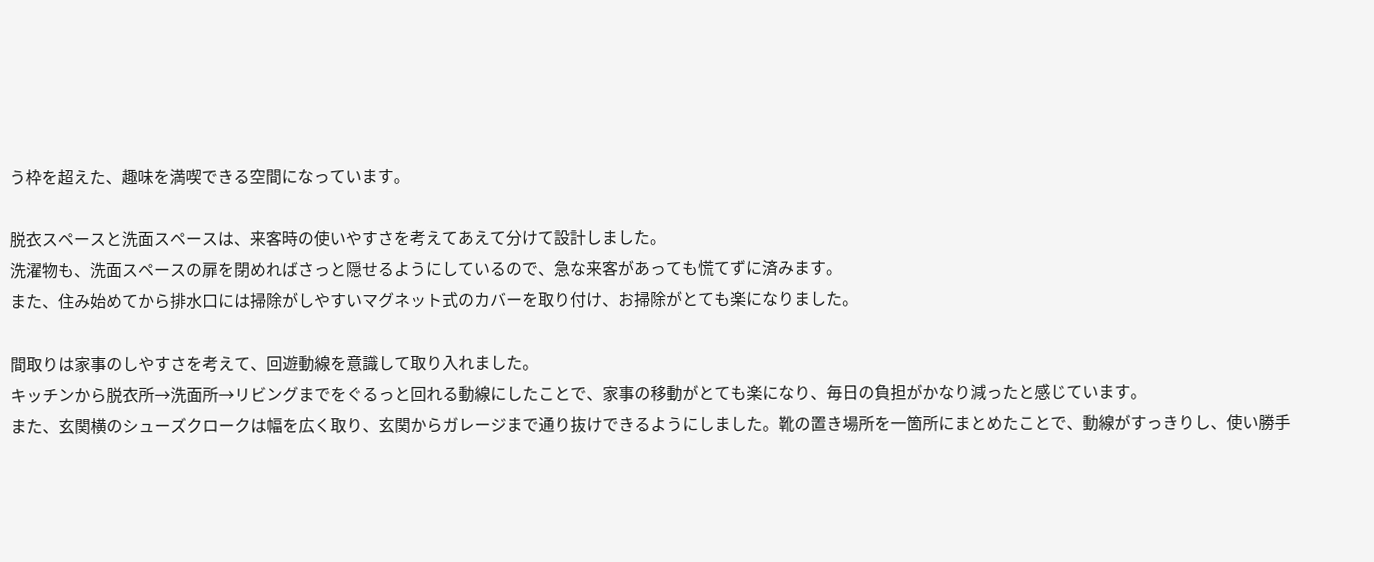う枠を超えた、趣味を満喫できる空間になっています。

脱衣スペースと洗面スペースは、来客時の使いやすさを考えてあえて分けて設計しました。
洗濯物も、洗面スペースの扉を閉めればさっと隠せるようにしているので、急な来客があっても慌てずに済みます。
また、住み始めてから排水口には掃除がしやすいマグネット式のカバーを取り付け、お掃除がとても楽になりました。

間取りは家事のしやすさを考えて、回遊動線を意識して取り入れました。
キッチンから脱衣所→洗面所→リビングまでをぐるっと回れる動線にしたことで、家事の移動がとても楽になり、毎日の負担がかなり減ったと感じています。
また、玄関横のシューズクロークは幅を広く取り、玄関からガレージまで通り抜けできるようにしました。靴の置き場所を一箇所にまとめたことで、動線がすっきりし、使い勝手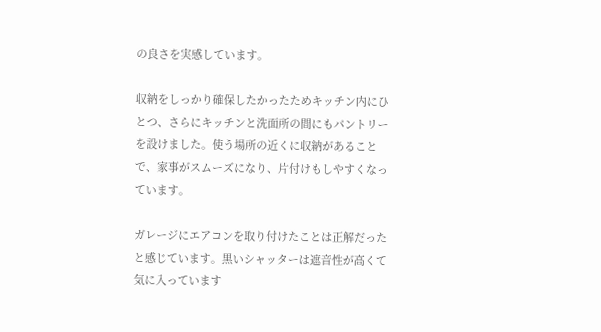の良さを実感しています。

収納をしっかり確保したかったためキッチン内にひとつ、さらにキッチンと洗面所の間にもパントリーを設けました。使う場所の近くに収納があることで、家事がスムーズになり、片付けもしやすくなっています。

ガレージにエアコンを取り付けたことは正解だったと感じています。黒いシャッターは遮音性が高くて気に入っています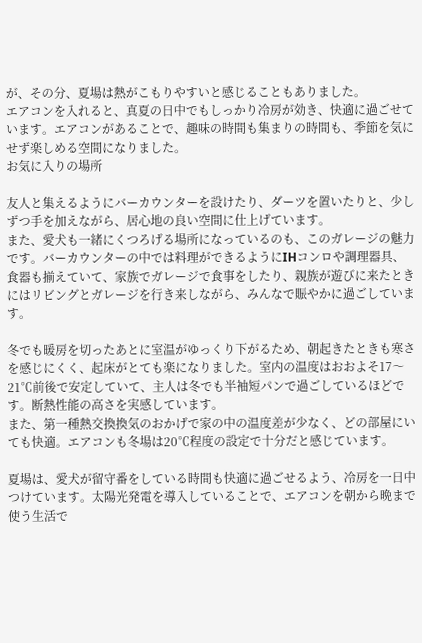が、その分、夏場は熱がこもりやすいと感じることもありました。
エアコンを入れると、真夏の日中でもしっかり冷房が効き、快適に過ごせています。エアコンがあることで、趣味の時間も集まりの時間も、季節を気にせず楽しめる空間になりました。
お気に入りの場所

友人と集えるようにバーカウンターを設けたり、ダーツを置いたりと、少しずつ手を加えながら、居心地の良い空間に仕上げています。
また、愛犬も一緒にくつろげる場所になっているのも、このガレージの魅力です。バーカウンターの中では料理ができるようにIHコンロや調理器具、食器も揃えていて、家族でガレージで食事をしたり、親族が遊びに来たときにはリビングとガレージを行き来しながら、みんなで賑やかに過ごしています。

冬でも暖房を切ったあとに室温がゆっくり下がるため、朝起きたときも寒さを感じにくく、起床がとても楽になりました。室内の温度はおおよそ17〜21℃前後で安定していて、主人は冬でも半袖短パンで過ごしているほどです。断熱性能の高さを実感しています。
また、第一種熱交換換気のおかげで家の中の温度差が少なく、どの部屋にいても快適。エアコンも冬場は20℃程度の設定で十分だと感じています。

夏場は、愛犬が留守番をしている時間も快適に過ごせるよう、冷房を一日中つけています。太陽光発電を導入していることで、エアコンを朝から晩まで使う生活で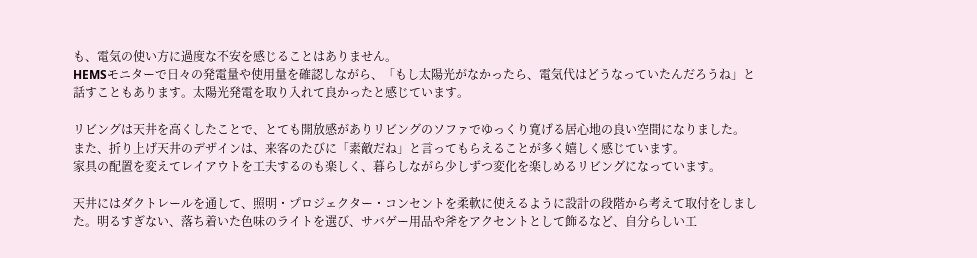も、電気の使い方に過度な不安を感じることはありません。
HEMSモニターで日々の発電量や使用量を確認しながら、「もし太陽光がなかったら、電気代はどうなっていたんだろうね」と話すこともあります。太陽光発電を取り入れて良かったと感じています。

リビングは天井を高くしたことで、とても開放感がありリビングのソファでゆっくり寛げる居心地の良い空間になりました。
また、折り上げ天井のデザインは、来客のたびに「素敵だね」と言ってもらえることが多く嬉しく感じています。
家具の配置を変えてレイアウトを工夫するのも楽しく、暮らしながら少しずつ変化を楽しめるリビングになっています。

天井にはダクトレールを通して、照明・プロジェクター・コンセントを柔軟に使えるように設計の段階から考えて取付をしました。明るすぎない、落ち着いた色味のライトを選び、サバゲー用品や斧をアクセントとして飾るなど、自分らしい工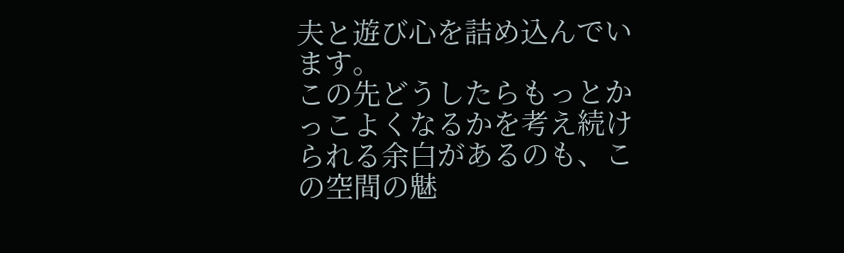夫と遊び心を詰め込んでいます。
この先どうしたらもっとかっこよくなるかを考え続けられる余白があるのも、この空間の魅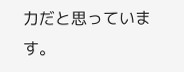力だと思っています。